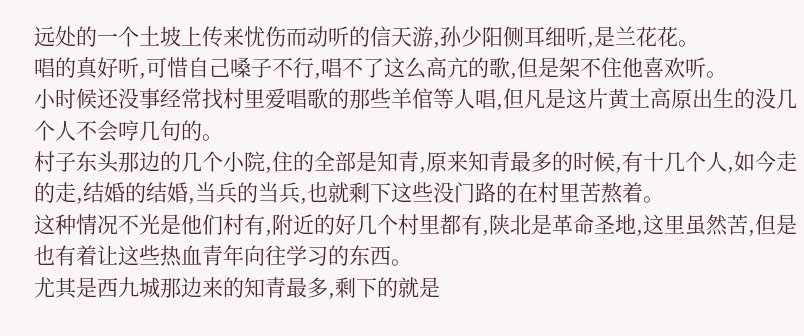远处的一个土坡上传来忧伤而动听的信天游,孙少阳侧耳细听,是兰花花。
唱的真好听,可惜自己嗓子不行,唱不了这么高亢的歌,但是架不住他喜欢听。
小时候还没事经常找村里爱唱歌的那些羊倌等人唱,但凡是这片黄土高原出生的没几个人不会哼几句的。
村子东头那边的几个小院,住的全部是知青,原来知青最多的时候,有十几个人,如今走的走,结婚的结婚,当兵的当兵,也就剩下这些没门路的在村里苦熬着。
这种情况不光是他们村有,附近的好几个村里都有,陕北是革命圣地,这里虽然苦,但是也有着让这些热血青年向往学习的东西。
尤其是西九城那边来的知青最多,剩下的就是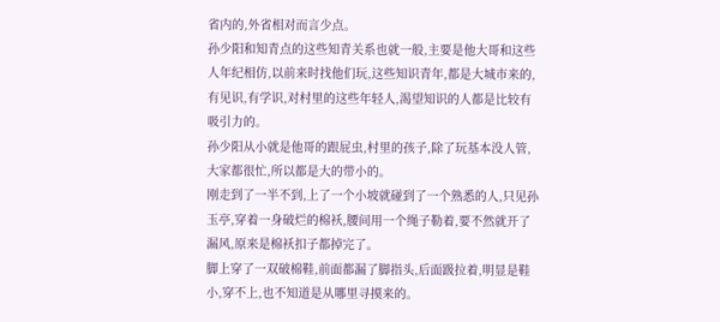省内的,外省相对而言少点。
孙少阳和知青点的这些知青关系也就一般,主要是他大哥和这些人年纪相仿,以前来时找他们玩,这些知识青年,都是大城市来的,有见识,有学识,对村里的这些年轻人,渴望知识的人都是比较有吸引力的。
孙少阳从小就是他哥的跟屁虫,村里的孩子,除了玩基本没人管,大家都很忙,所以都是大的带小的。
刚走到了一半不到,上了一个小坡就碰到了一个熟悉的人,只见孙玉亭,穿着一身破烂的棉袄,腰间用一个绳子勒着,要不然就开了漏风,原来是棉袄扣子都掉完了。
脚上穿了一双破棉鞋,前面都漏了脚指头,后面趿拉着,明显是鞋小,穿不上,也不知道是从哪里寻摸来的。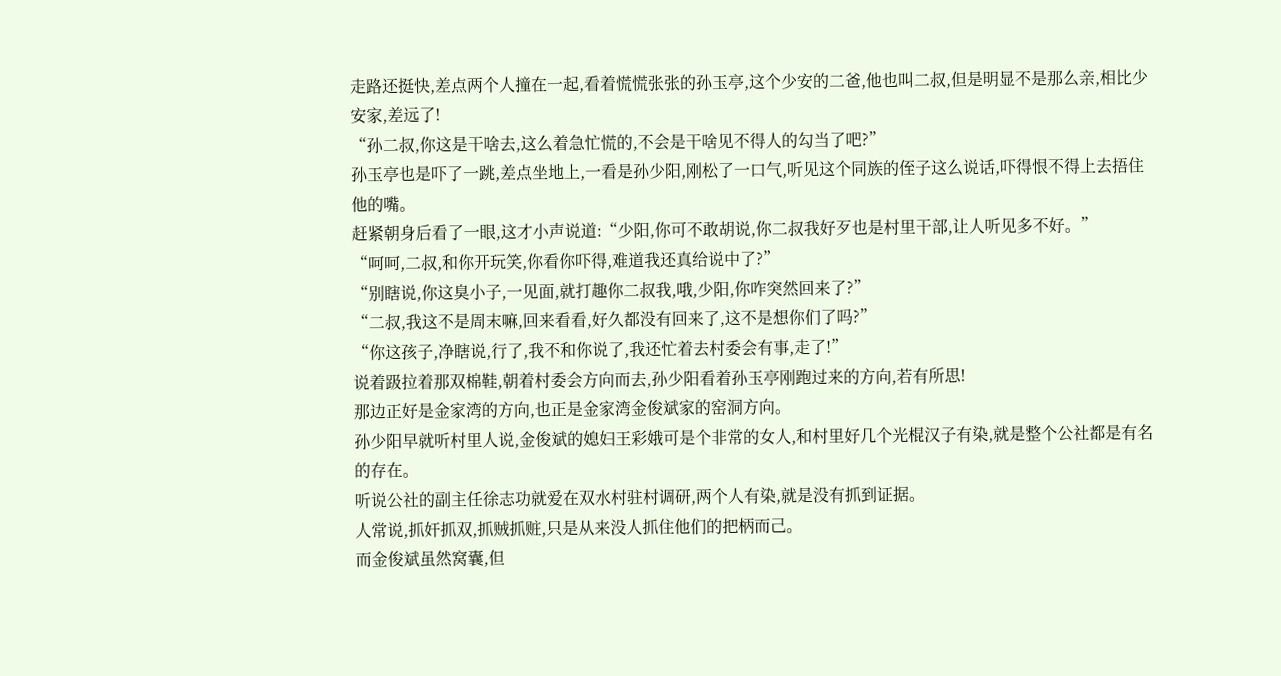走路还挺快,差点两个人撞在一起,看着慌慌张张的孙玉亭,这个少安的二爸,他也叫二叔,但是明显不是那么亲,相比少安家,差远了!
“孙二叔,你这是干啥去,这么着急忙慌的,不会是干啥见不得人的勾当了吧?”
孙玉亭也是吓了一跳,差点坐地上,一看是孙少阳,刚松了一口气,听见这个同族的侄子这么说话,吓得恨不得上去捂住他的嘴。
赶紧朝身后看了一眼,这才小声说道:“少阳,你可不敢胡说,你二叔我好歹也是村里干部,让人听见多不好。”
“呵呵,二叔,和你开玩笑,你看你吓得,难道我还真给说中了?”
“别瞎说,你这臭小子,一见面,就打趣你二叔我,哦,少阳,你咋突然回来了?”
“二叔,我这不是周末嘛,回来看看,好久都没有回来了,这不是想你们了吗?”
“你这孩子,净瞎说,行了,我不和你说了,我还忙着去村委会有事,走了!”
说着趿拉着那双棉鞋,朝着村委会方向而去,孙少阳看着孙玉亭刚跑过来的方向,若有所思!
那边正好是金家湾的方向,也正是金家湾金俊斌家的窑洞方向。
孙少阳早就听村里人说,金俊斌的媳妇王彩娥可是个非常的女人,和村里好几个光棍汉子有染,就是整个公社都是有名的存在。
听说公社的副主任徐志功就爱在双水村驻村调研,两个人有染,就是没有抓到证据。
人常说,抓奸抓双,抓贼抓赃,只是从来没人抓住他们的把柄而己。
而金俊斌虽然窝囊,但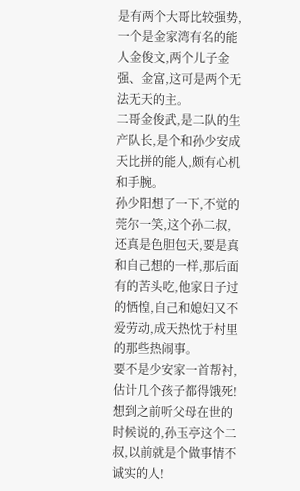是有两个大哥比较强势,一个是金家湾有名的能人金俊文,两个儿子金强、金富,这可是两个无法无天的主。
二哥金俊武,是二队的生产队长,是个和孙少安成天比拼的能人,颇有心机和手腕。
孙少阳想了一下,不觉的莞尔一笑,这个孙二叔,还真是色胆包天,要是真和自己想的一样,那后面有的苦头吃,他家日子过的恓惶,自己和媳妇又不爱劳动,成天热忱于村里的那些热闹事。
要不是少安家一首帮衬,估计几个孩子都得饿死!想到之前听父母在世的时候说的,孙玉亭这个二叔,以前就是个做事情不诚实的人!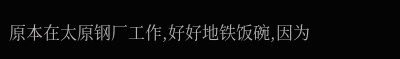原本在太原钢厂工作,好好地铁饭碗,因为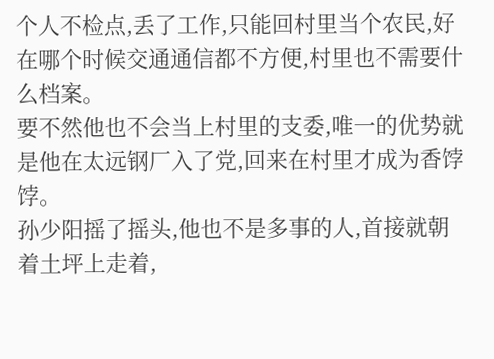个人不检点,丢了工作,只能回村里当个农民,好在哪个时候交通通信都不方便,村里也不需要什么档案。
要不然他也不会当上村里的支委,唯一的优势就是他在太远钢厂入了党,回来在村里才成为香饽饽。
孙少阳摇了摇头,他也不是多事的人,首接就朝着土坪上走着,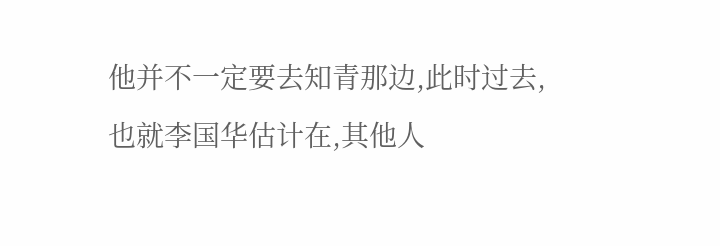他并不一定要去知青那边,此时过去,也就李国华估计在,其他人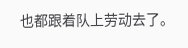也都跟着队上劳动去了。